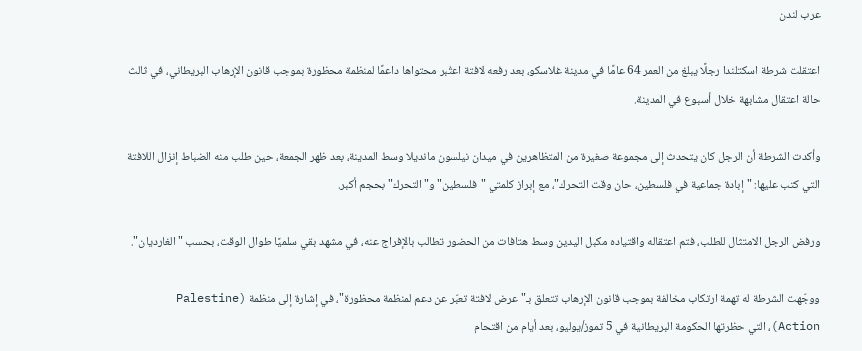عرب لندن

اعتقلت شرطة اسكتلندا رجلًا يبلغ من العمر 64 عامًا في مدينة غلاسكو، بعد رفعه لافتة اعتُبر محتواها داعمًا لمنظمة محظورة بموجب قانون الإرهاب البريطاني، في ثالث حالة اعتقال مشابهة خلال أسبوع في المدينة.

وأكدت الشرطة أن الرجل كان يتحدث إلى مجموعة صغيرة من المتظاهرين في ميدان نيلسون مانديلا وسط المدينة، بعد ظهر الجمعة، حين طلب منه الضباط إنزال اللافتة التي كتب عليها: "إبادة جماعية في فلسطين، حان وقت التحرك"، مع إبراز كلمتي "فلسطين" و"التحرك" بحجم أكبر.

ورفض الرجل الامتثال للطلب، فتم اعتقاله واقتياده مكبل اليدين وسط هتافات من الحضور تطالب بالإفراج عنه، في مشهد بقي سلميًا طوال الوقت، بحسب "الغارديان".

ووجّهت الشرطة له تهمة ارتكاب مخالفة بموجب قانون الإرهاب تتعلق بـ"عرض لافتة تعبّر عن دعم لمنظمة محظورة"، في إشارة إلى منظمة (Palestine Action)، التي حظرتها الحكومة البريطانية في 5 تموز/يوليو، بعد أيام من اقتحام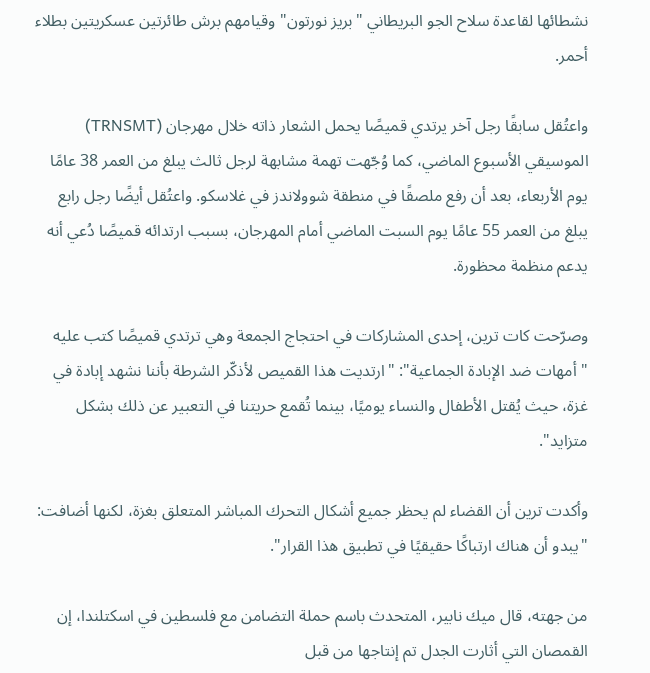نشطائها لقاعدة سلاح الجو البريطاني "بريز نورتون" وقيامهم برش طائرتين عسكريتين بطلاء أحمر.

واعتُقل سابقًا رجل آخر يرتدي قميصًا يحمل الشعار ذاته خلال مهرجان (TRNSMT) الموسيقي الأسبوع الماضي، كما وُجّهت تهمة مشابهة لرجل ثالث يبلغ من العمر 38 عامًا يوم الأربعاء، بعد أن رفع ملصقًا في منطقة شوولاندز في غلاسكو. واعتُقل أيضًا رجل رابع يبلغ من العمر 55 عامًا يوم السبت الماضي أمام المهرجان، بسبب ارتدائه قميصًا دُعي أنه يدعم منظمة محظورة.

وصرّحت كات ترين، إحدى المشاركات في احتجاج الجمعة وهي ترتدي قميصًا كتب عليه "أمهات ضد الإبادة الجماعية": "ارتديت هذا القميص لأذكّر الشرطة بأننا نشهد إبادة في غزة، حيث يُقتل الأطفال والنساء يوميًا، بينما تُقمع حريتنا في التعبير عن ذلك بشكل متزايد".

وأكدت ترين أن القضاء لم يحظر جميع أشكال التحرك المباشر المتعلق بغزة، لكنها أضافت: "يبدو أن هناك ارتباكًا حقيقيًا في تطبيق هذا القرار".

من جهته، قال ميك نابير، المتحدث باسم حملة التضامن مع فلسطين في اسكتلندا، إن القمصان التي أثارت الجدل تم إنتاجها من قبل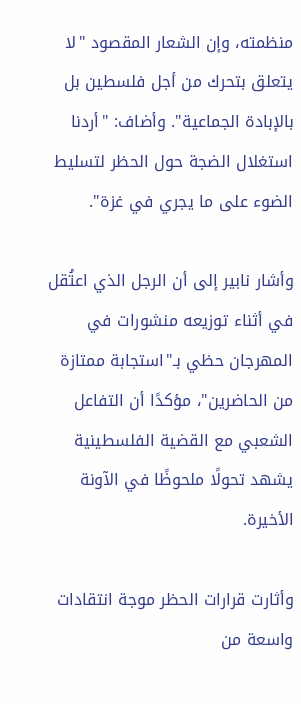منظمته، وإن الشعار المقصود "لا يتعلق بتحرك من أجل فلسطين بل بالإبادة الجماعية". وأضاف: "أردنا استغلال الضجة حول الحظر لتسليط الضوء على ما يجري في غزة".

وأشار نابير إلى أن الرجل الذي اعتُقل في أثناء توزيعه منشورات في المهرجان حظي بـ"استجابة ممتازة من الحاضرين"، مؤكدًا أن التفاعل الشعبي مع القضية الفلسطينية يشهد تحولًا ملحوظًا في الآونة الأخيرة.

وأثارت قرارات الحظر موجة انتقادات واسعة من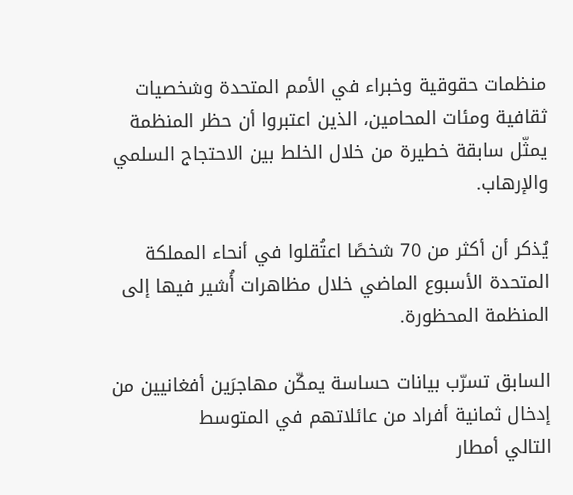منظمات حقوقية وخبراء في الأمم المتحدة وشخصيات ثقافية ومئات المحامين، الذين اعتبروا أن حظر المنظمة يمثّل سابقة خطيرة من خلال الخلط بين الاحتجاج السلمي والإرهاب.

يُذكر أن أكثر من 70 شخصًا اعتُقلوا في أنحاء المملكة المتحدة الأسبوع الماضي خلال مظاهرات أُشير فيها إلى المنظمة المحظورة.

السابق تسرّب بيانات حساسة يمكّن مهاجرَين أفغانيين من إدخال ثمانية أفراد من عائلاتهم في المتوسط
التالي أمطار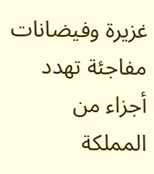غزيرة وفيضانات مفاجئة تهدد أجزاء من المملكة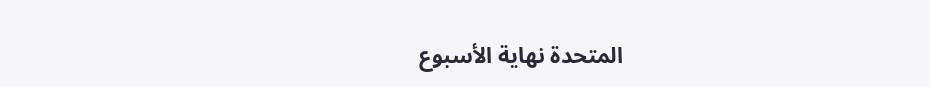المتحدة نهاية الأسبوع